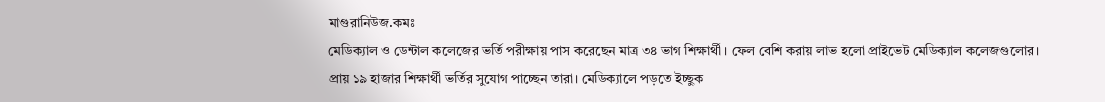মাগুরানিউজ.কমঃ
মেডিক্যাল ও ডেন্টাল কলেজের ভর্তি পরীক্ষায় পাস করেছেন মাত্র ৩৪ ভাগ শিক্ষার্থী। ফেল বেশি করায় লাভ হলো প্রাইভেট মেডিক্যাল কলেজগুলোর। প্রায় ১৯ হাজার শিক্ষার্থী ভর্তির সুযোগ পাচ্ছেন তারা। মেডিক্যালে পড়তে ইচ্ছুক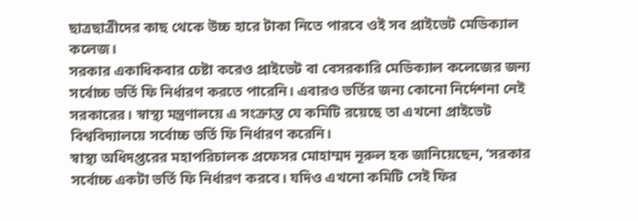ছাত্রছাত্রীদের কাছ থেকে উচ্চ হারে টাকা নিতে পারবে ওই সব প্রাইভেট মেডিক্যাল কলেজ।
সরকার একাধিকবার চেষ্টা করেও প্রাইভেট বা বেসরকারি মেডিক্যাল কলেজের জন্য সর্বোচ্চ ভর্তি ফি নির্ধারণ করতে পারেনি। এবারও ভর্তির জন্য কোনো নির্দেশনা নেই সরকারের। স্বাস্থ্য মন্ত্রণালয়ে এ সংক্রান্ত যে কমিটি রয়েছে তা এখনো প্রাইভেট বিশ্ববিদ্যালয়ে সর্বোচ্চ ভর্তি ফি নির্ধারণ করেনি।
স্বাস্থ্য অধিদপ্তরের মহাপরিচালক প্রফেসর মোহাম্মদ নূরুল হক জানিয়েছেন, ‘সরকার সর্বোচ্চ একটা ভর্তি ফি নির্ধারণ করবে। যদিও এখনো কমিটি সেই ফির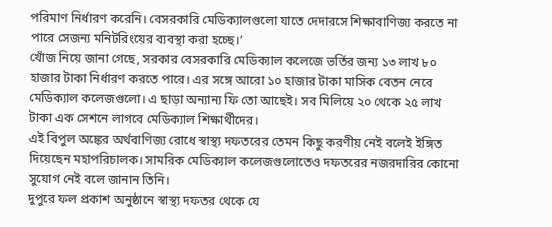পরিমাণ নির্ধারণ করেনি। বেসরকারি মেডিক্যালগুলো যাতে দেদারসে শিক্ষাবাণিজ্য করতে না পারে সেজন্য মনিটরিংয়ের ব্যবস্থা করা হচ্ছে।’
খোঁজ নিয়ে জানা গেছে, সরকার বেসরকারি মেডিক্যাল কলেজে ভর্তির জন্য ১৩ লাখ ৮০ হাজার টাকা নির্ধারণ করতে পারে। এর সঙ্গে আরো ১০ হাজার টাকা মাসিক বেতন নেবে মেডিক্যাল কলেজগুলো। এ ছাড়া অন্যান্য ফি তো আছেই। সব মিলিয়ে ২০ থেকে ২৫ লাখ টাকা এক সেশনে লাগবে মেডিক্যাল শিক্ষার্থীদের।
এই বিপুল অঙ্কের অর্থবাণিজ্য রোধে স্বাস্থ্য দফতরের তেমন কিছু করণীয় নেই বলেই ইঙ্গিত দিয়েছেন মহাপরিচালক। সামরিক মেডিক্যাল কলেজগুলোতেও দফতরের নজরদারির কোনো সুযোগ নেই বলে জানান তিনি।
দুপুরে ফল প্রকাশ অনুষ্ঠানে স্বাস্থ্য দফতর থেকে যে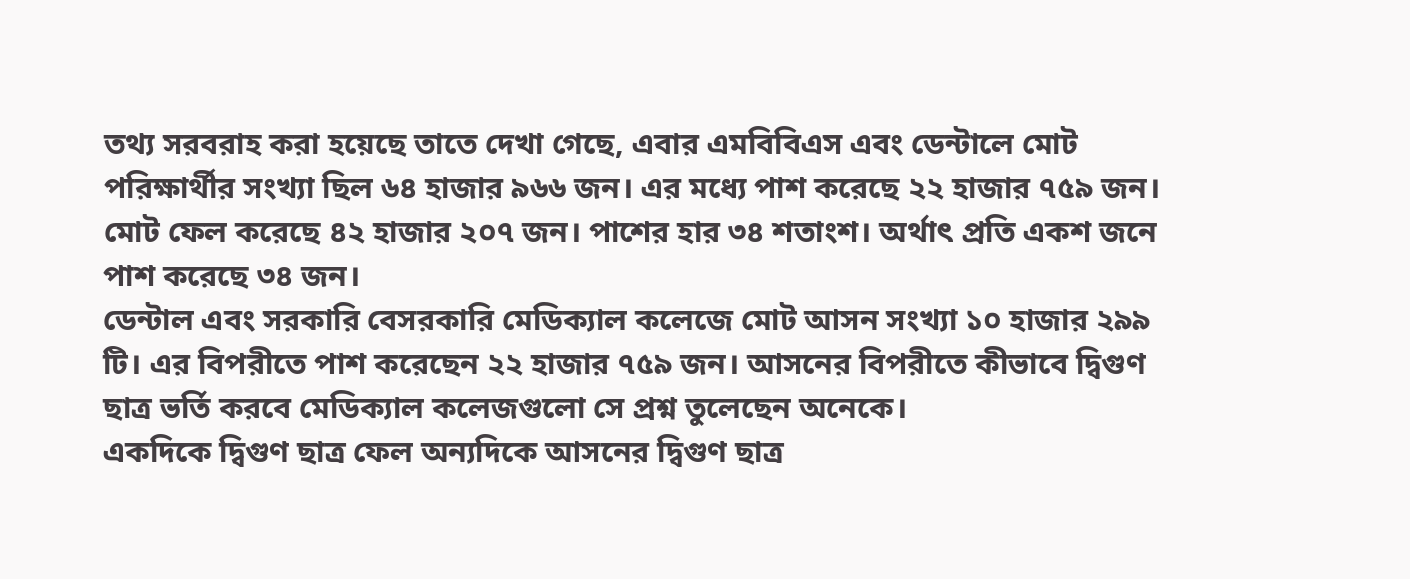তথ্য সরবরাহ করা হয়েছে তাতে দেখা গেছে, এবার এমবিবিএস এবং ডেন্টালে মোট পরিক্ষার্থীর সংখ্যা ছিল ৬৪ হাজার ৯৬৬ জন। এর মধ্যে পাশ করেছে ২২ হাজার ৭৫৯ জন। মোট ফেল করেছে ৪২ হাজার ২০৭ জন। পাশের হার ৩৪ শতাংশ। অর্থাৎ প্রতি একশ জনে পাশ করেছে ৩৪ জন।
ডেন্টাল এবং সরকারি বেসরকারি মেডিক্যাল কলেজে মোট আসন সংখ্যা ১০ হাজার ২৯৯ টি। এর বিপরীতে পাশ করেছেন ২২ হাজার ৭৫৯ জন। আসনের বিপরীতে কীভাবে দ্বিগুণ ছাত্র ভর্তি করবে মেডিক্যাল কলেজগুলো সে প্রশ্ন তুলেছেন অনেকে।
একদিকে দ্বিগুণ ছাত্র ফেল অন্যদিকে আসনের দ্বিগুণ ছাত্র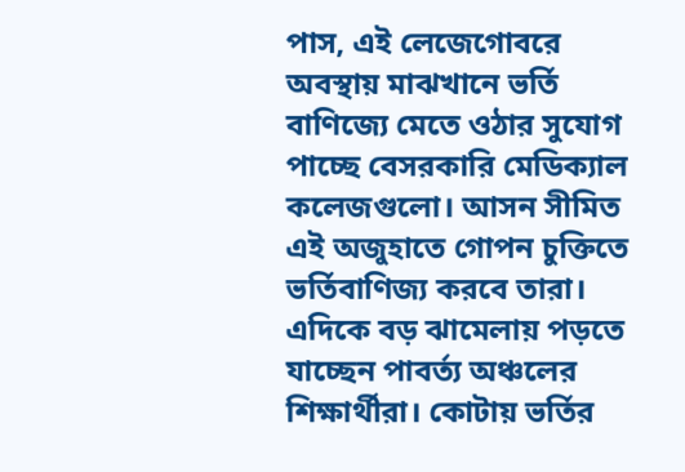পাস, এই লেজেগোবরে অবস্থায় মাঝখানে ভর্তি বাণিজ্যে মেতে ওঠার সুযোগ পাচ্ছে বেসরকারি মেডিক্যাল কলেজগুলো। আসন সীমিত এই অজুহাতে গোপন চুক্তিতে ভর্তিবাণিজ্য করবে তারা।
এদিকে বড় ঝামেলায় পড়তে যাচ্ছেন পাবর্ত্য অঞ্চলের শিক্ষার্থীরা। কোটায় ভর্তির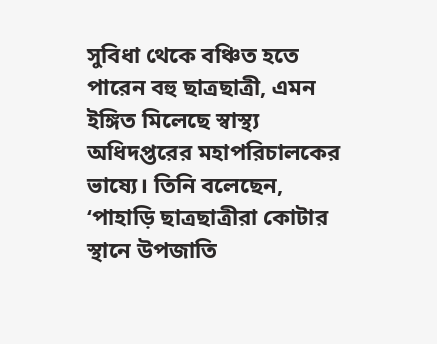সুবিধা থেকে বঞ্চিত হতে পারেন বহু ছাত্রছাত্রী, এমন ইঙ্গিত মিলেছে স্বাস্থ্য অধিদপ্তরের মহাপরিচালকের ভাষ্যে। তিনি বলেছেন, ‘পাহাড়ি ছাত্রছাত্রীরা কোটার স্থানে উপজাতি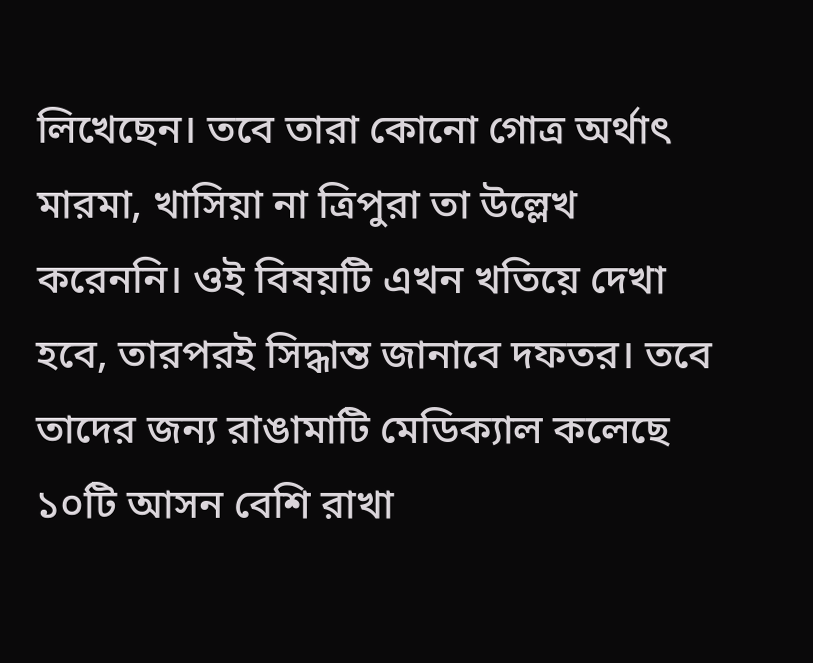লিখেছেন। তবে তারা কোনো গোত্র অর্থাৎ মারমা, খাসিয়া না ত্রিপুরা তা উল্লেখ করেননি। ওই বিষয়টি এখন খতিয়ে দেখা হবে, তারপরই সিদ্ধান্ত জানাবে দফতর। তবে তাদের জন্য রাঙামাটি মেডিক্যাল কলেছে ১০টি আসন বেশি রাখা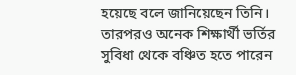হয়েছে বলে জানিয়েছেন তিনি। তারপরও অনেক শিক্ষার্থী ভর্তির সুবিধা থেকে বঞ্চিত হতে পারেন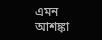এমন আশঙ্কা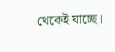থেকেই যাচ্ছে।